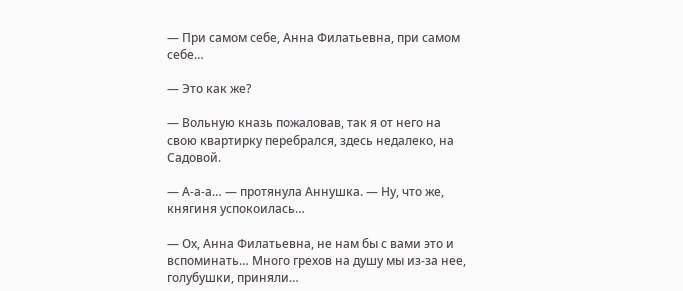— При самом себе, Анна Филатьевна, при самом себе…

— Это как же?

— Вольную кназь пожаловав, так я от него на свою квартирку перебрался, здесь недалеко, на Садовой.

— А-а-а… — протянула Аннушка. — Ну, что же, княгиня успокоилась…

— Ох, Анна Филатьевна, не нам бы с вами это и вспоминать… Много грехов на душу мы из-за нее, голубушки, приняли…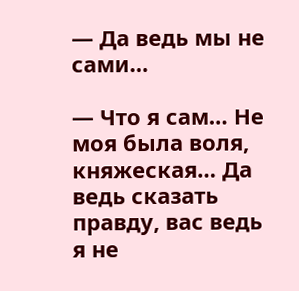— Да ведь мы не сами…

— Что я сам… Не моя была воля, княжеская… Да ведь сказать правду, вас ведь я не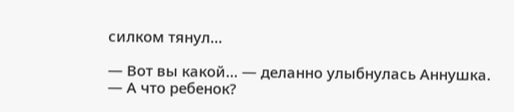силком тянул…

— Вот вы какой… — деланно улыбнулась Аннушка. — А что ребенок?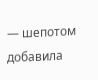— шепотом добавила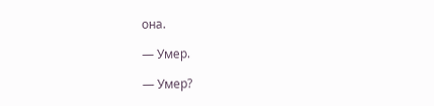она.

— Умер.

— Умер?